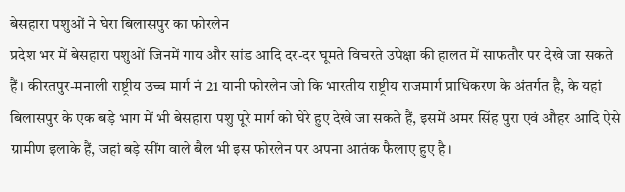बेसहारा पशुओं ने घेरा बिलासपुर का फोरलेन
प्रदेश भर में बेसहारा पशुओं जिनमें गाय और सांड आदि दर-दर घूमते विचरते उपेक्षा की हालत में साफतौर पर देखे जा सकते हैं। कीरतपुर-मनाली राष्ट्रीय उच्च मार्ग नं 21 यानी फोरलेन जो कि भारतीय राष्ट्रीय राजमार्ग प्राधिकरण के अंतर्गत है, के यहां बिलासपुर के एक बड़े भाग में भी बेसहारा पशु पूरे मार्ग को घेरे हुए देखे जा सकते हैं, इसमें अमर सिंह पुरा एवं औहर आदि ऐसे ग्रामीण इलाके हैं, जहां बड़े सींग वाले बैल भी इस फोरलेन पर अपना आतंक फैलाए हुए है।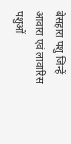बेसहारा पशु जिन्हें आवारा एवं लावारिस पशुओं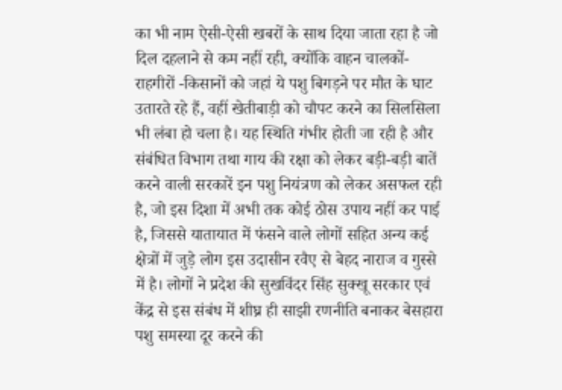का भी नाम ऐसी-ऐसी खबरों के साथ दिया जाता रहा है जो दिल दहलाने से कम नहीं रही, क्योंकि वाहन चालकों-राहगीरों -किसानों को जहां ये पशु बिगड़ने पर मौत के घाट उतारते रहे हैं, वहीं खेतीबाड़ी को चौपट करने का सिलसिला भी लंबा हो चला है। यह स्थिति गंभीर होती जा रही है और संबंधित विभाग तथा गाय की रक्षा को लेकर बड़ी-बड़ी बातें करने वाली सरकारें इन पशु नियंत्रण को लेकर असफल रही है, जो इस दिशा में अभी तक कोई ठोस उपाय नहीं कर पाई है, जिससे यातायात में फंसने वाले लोगों सहित अन्य कई क्षेत्रों में जुड़े लोग इस उदासीन रवैए से बेहद नाराज व गुस्से में है। लोगों ने प्रदेश की सुखविंदर सिंह सुक्खू सरकार एवं केंद्र से इस संबंध में शीघ्र ही साझी रणनीति बनाकर बेसहारा पशु समस्या दूर करने की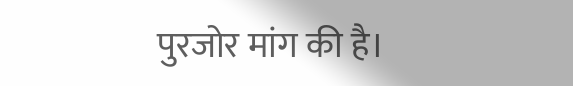पुरजोर मांग की है।